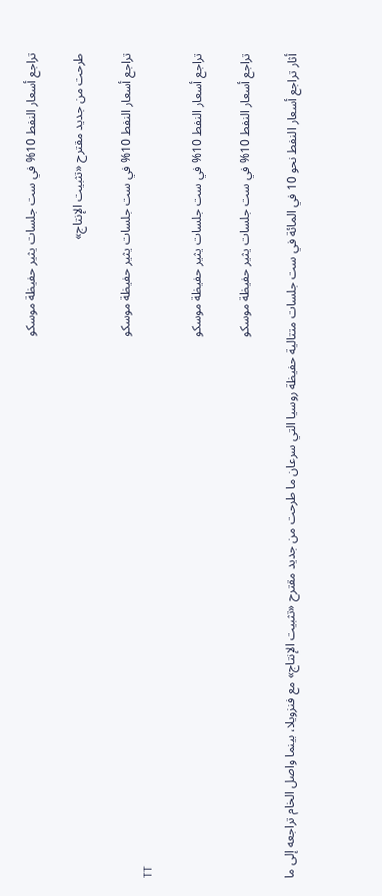تراجع أسعار النفط 10% في ست جلسات يثير حفيظة موسكو

طرحت من جديد مقترح «تثبيت الإنتاج»

تراجع أسعار النفط 10% في ست جلسات يثير حفيظة موسكو
TT

تراجع أسعار النفط 10% في ست جلسات يثير حفيظة موسكو

تراجع أسعار النفط 10% في ست جلسات يثير حفيظة موسكو

أثار تراجع أسعار النفط نحو 10 في المائة في ست جلسات متتالية حفيظة روسيا التي سرعان ما طرحت من جديد مقترح «تثبيت الإنتاج» مع فنزويلا، بينما واصل الخام تراجعه إلى ما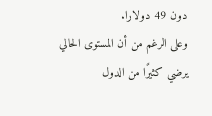دون 49 دولارا.
وعلى الرغم من أن المستوى الحالي يرضي كثيرًا من الدول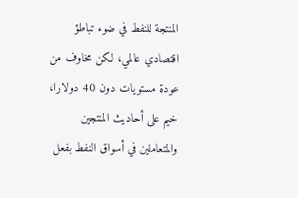المنتجة للنفط في ضوء تباطؤ اقتصادي عالمي، لكن مخاوف من عودة مستويات دون 40 دولارا، خيم على أحاديث المنتجين والمتعاملين في أسواق النفط بفعل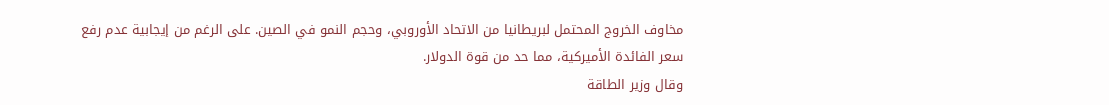مخاوف الخروج المحتمل لبريطانيا من الاتحاد الأوروبي، وحجم النمو في الصين. على الرغم من إيجابية عدم رفع سعر الفائدة الأميركية، مما حد من قوة الدولار.
وقال وزير الطاقة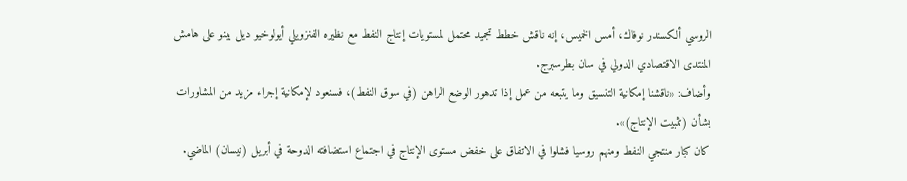الروسي ألكسندر نوفاك، أمس الخميس، إنه ناقش خطط تجميد محتمل لمستويات إنتاج النفط مع نظيره الفنزويلي أيولوخيو ديل بينو على هامش المنتدى الاقتصادي الدولي في سان بطرسبرج.
وأضاف: «ناقشنا إمكانية التنسيق وما يتبعه من عمل إذا تدهور الوضع الراهن (في سوق النفط)، فسنعود لإمكانية إجراء مزيد من المشاورات بشأن (تثبيت الإنتاج)».
كان كبار منتجي النفط ومنهم روسيا فشلوا في الاتفاق على خفض مستوى الإنتاج في اجتماع استضافته الدوحة في أبريل (نيسان) الماضي.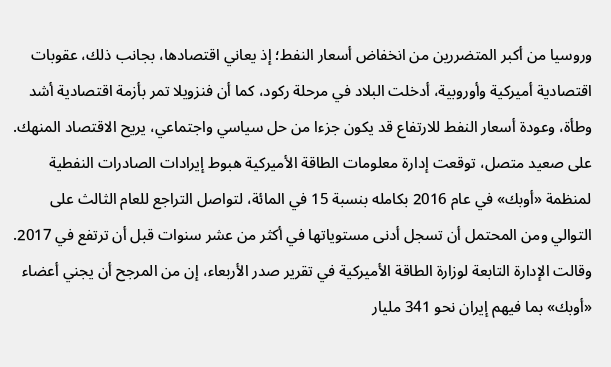وروسيا من أكبر المتضررين من انخفاض أسعار النفط؛ إذ يعاني اقتصادها، بجانب ذلك، عقوبات اقتصادية أميركية وأوروبية، أدخلت البلاد في مرحلة ركود، كما أن فنزويلا تمر بأزمة اقتصادية أشد وطأة، وعودة أسعار النفط للارتفاع قد يكون جزءا من حل سياسي واجتماعي، يريح الاقتصاد المنهك.
على صعيد متصل، توقعت إدارة معلومات الطاقة الأميركية هبوط إيرادات الصادرات النفطية لمنظمة «أوبك» في عام 2016 بكامله بنسبة 15 في المائة، لتواصل التراجع للعام الثالث على التوالي ومن المحتمل أن تسجل أدنى مستوياتها في أكثر من عشر سنوات قبل أن ترتفع في 2017.
وقالت الإدارة التابعة لوزارة الطاقة الأميركية في تقرير صدر الأربعاء، إن من المرجح أن يجني أعضاء «أوبك» بما فيهم إيران نحو 341 مليار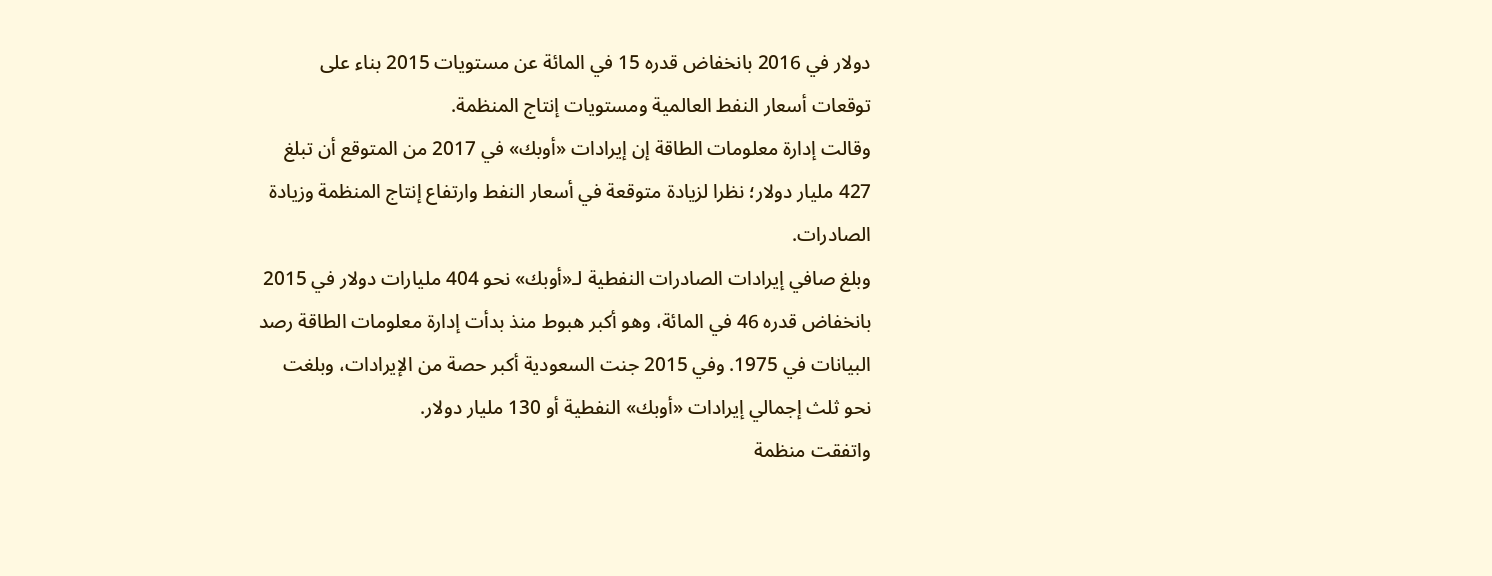دولار في 2016 بانخفاض قدره 15 في المائة عن مستويات 2015 بناء على توقعات أسعار النفط العالمية ومستويات إنتاج المنظمة.
وقالت إدارة معلومات الطاقة إن إيرادات «أوبك» في 2017 من المتوقع أن تبلغ 427 مليار دولار؛ نظرا لزيادة متوقعة في أسعار النفط وارتفاع إنتاج المنظمة وزيادة الصادرات.
وبلغ صافي إيرادات الصادرات النفطية لـ«أوبك» نحو 404 مليارات دولار في 2015 بانخفاض قدره 46 في المائة، وهو أكبر هبوط منذ بدأت إدارة معلومات الطاقة رصد البيانات في 1975. وفي 2015 جنت السعودية أكبر حصة من الإيرادات، وبلغت نحو ثلث إجمالي إيرادات «أوبك» النفطية أو 130 مليار دولار.
واتفقت منظمة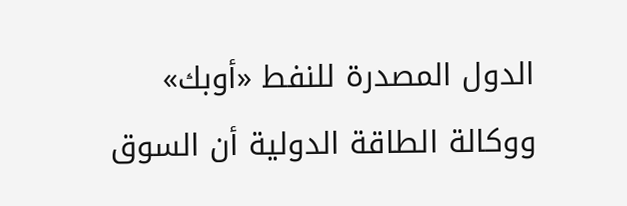الدول المصدرة للنفط «أوبك» ووكالة الطاقة الدولية أن السوق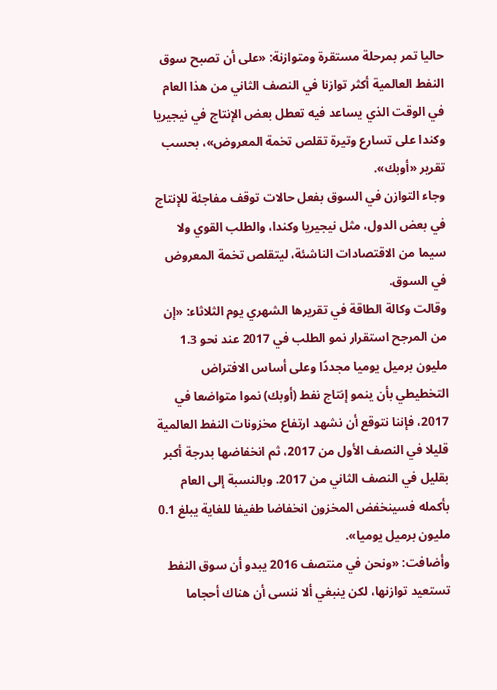حاليا تمر بمرحلة مستقرة ومتوازنة: «على أن تصبح سوق النفط العالمية أكثر توازنا في النصف الثاني من هذا العام في الوقت الذي يساعد فيه تعطل بعض الإنتاج في نيجيريا وكندا على تسارع وتيرة تقلص تخمة المعروض»، بحسب تقرير «أوبك».
وجاء التوازن في السوق بفعل حالات توقف مفاجئة للإنتاج في بعض الدول، مثل نيجيريا وكندا، والطلب القوي ولا سيما من الاقتصادات الناشئة، ليتقلص تخمة المعروض في السوق.
وقالت وكالة الطاقة في تقريرها الشهري يوم الثلاثاء: «إن من المرجح استقرار نمو الطلب في 2017 عند نحو 1.3 مليون برميل يوميا مجددًا وعلى أساس الافتراض التخطيطي بأن ينمو إنتاج نفط (أوبك) نموا متواضعا في 2017، فإننا نتوقع أن نشهد ارتفاع مخزونات النفط العالمية قليلا في النصف الأول من 2017، ثم انخفاضها بدرجة أكبر بقليل في النصف الثاني من 2017. وبالنسبة إلى العام بأكمله فسينخفض المخزون انخفاضا طفيفا للغاية يبلغ 0.1 مليون برميل يوميا».
وأضافت: «ونحن في منتصف 2016 يبدو أن سوق النفط تستعيد توازنها، لكن ينبغي ألا ننسى أن هناك أحجاما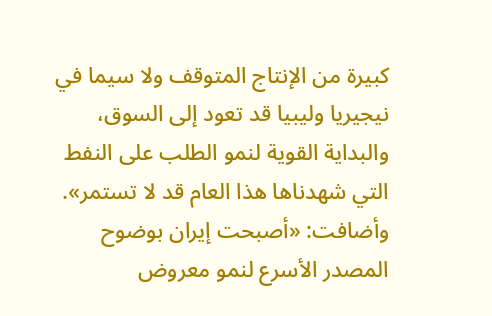كبيرة من الإنتاج المتوقف ولا سيما في نيجيريا وليبيا قد تعود إلى السوق، والبداية القوية لنمو الطلب على النفط التي شهدناها هذا العام قد لا تستمر».
وأضافت: «أصبحت إيران بوضوح المصدر الأسرع لنمو معروض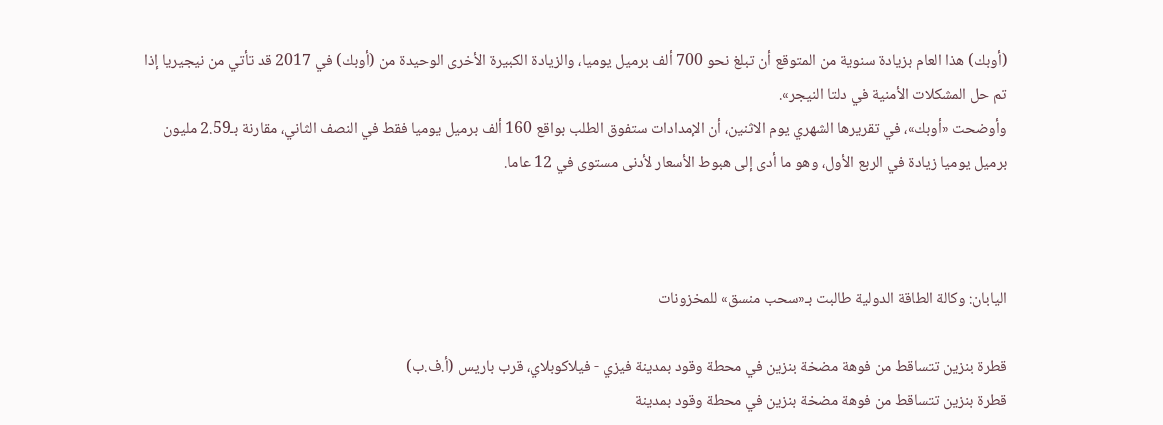(أوبك) هذا العام بزيادة سنوية من المتوقع أن تبلغ نحو 700 ألف برميل يوميا، والزيادة الكبيرة الأخرى الوحيدة من (أوبك) في 2017 قد تأتي من نيجيريا إذا تم حل المشكلات الأمنية في دلتا النيجر».
وأوضحت «أوبك»، في تقريرها الشهري يوم الاثنين، أن الإمدادات ستفوق الطلب بواقع 160 ألف برميل يوميا فقط في النصف الثاني، مقارنة بـ2.59 مليون برميل يوميا زيادة في الربع الأول، وهو ما أدى إلى هبوط الأسعار لأدنى مستوى في 12 عاما.



اليابان: وكالة الطاقة الدولية طالبت بـ«سحب منسق» للمخزونات

قطرة بنزين تتساقط من فوهة مضخة بنزين في محطة وقود بمدينة فيزي - فيلاكوبلاي، قرب باريس (أ.ف.ب)
قطرة بنزين تتساقط من فوهة مضخة بنزين في محطة وقود بمدينة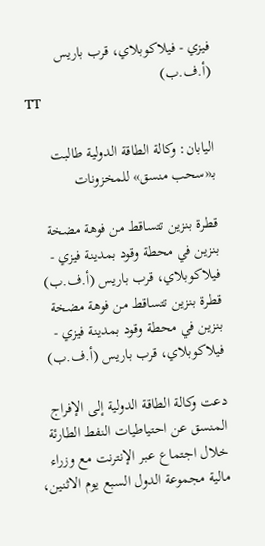فيزي - فيلاكوبلاي، قرب باريس (أ.ف.ب)
TT

اليابان: وكالة الطاقة الدولية طالبت بـ«سحب منسق» للمخزونات

قطرة بنزين تتساقط من فوهة مضخة بنزين في محطة وقود بمدينة فيزي - فيلاكوبلاي، قرب باريس (أ.ف.ب)
قطرة بنزين تتساقط من فوهة مضخة بنزين في محطة وقود بمدينة فيزي - فيلاكوبلاي، قرب باريس (أ.ف.ب)

دعت وكالة الطاقة الدولية إلى الإفراج المنسق عن احتياطيات النفط الطارئة خلال اجتماع عبر الإنترنت مع وزراء مالية مجموعة الدول السبع يوم الاثنين،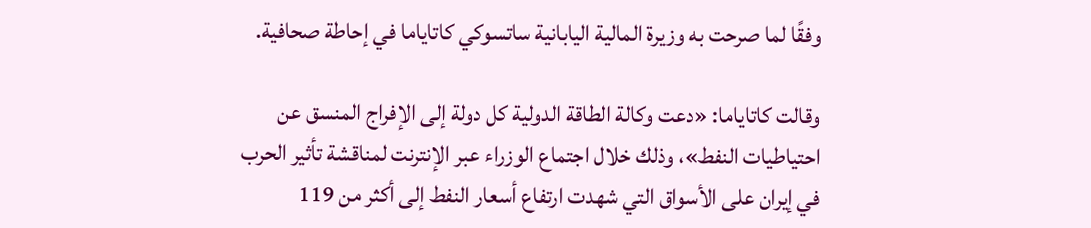وفقًا لما صرحت به وزيرة المالية اليابانية ساتسوكي كاتاياما في إحاطة صحافية.

وقالت كاتاياما: «دعت وكالة الطاقة الدولية كل دولة إلى الإفراج المنسق عن احتياطيات النفط»، وذلك خلال اجتماع الوزراء عبر الإنترنت لمناقشة تأثير الحرب في إيران على الأسواق التي شهدت ارتفاع أسعار النفط إلى أكثر من 119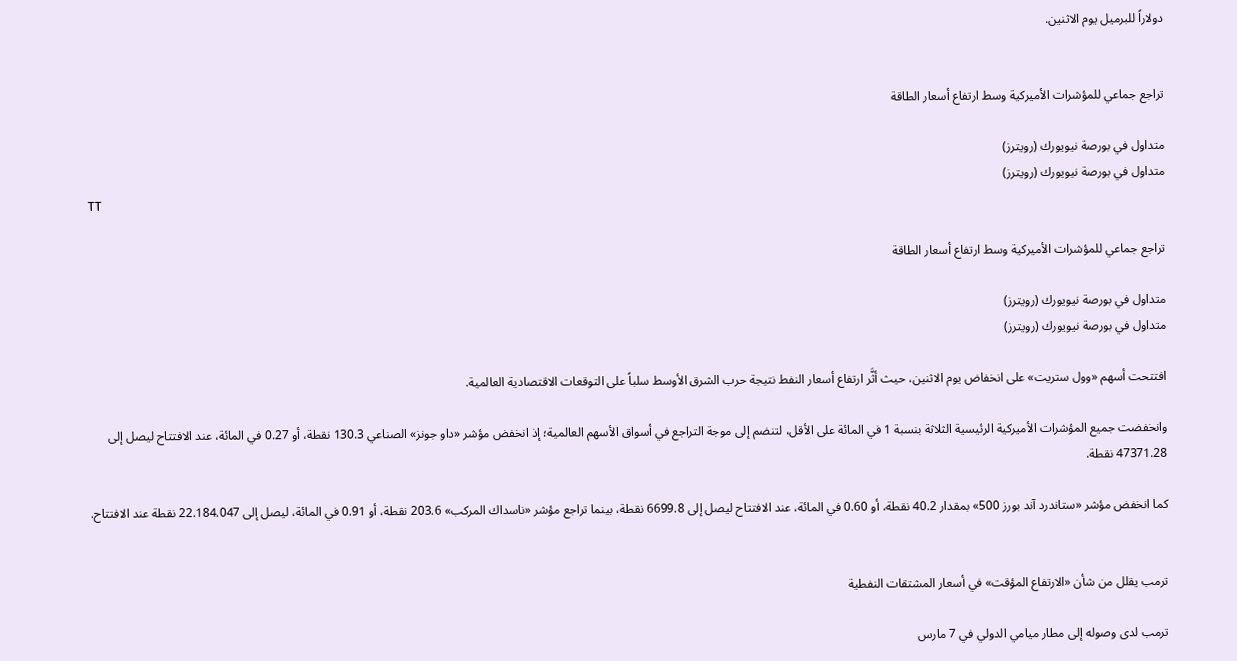دولاراً للبرميل يوم الاثنين.


تراجع جماعي للمؤشرات الأميركية وسط ارتفاع أسعار الطاقة

متداول في بورصة نيويورك (رويترز)
متداول في بورصة نيويورك (رويترز)
TT

تراجع جماعي للمؤشرات الأميركية وسط ارتفاع أسعار الطاقة

متداول في بورصة نيويورك (رويترز)
متداول في بورصة نيويورك (رويترز)

افتتحت أسهم «وول ستريت» على انخفاض يوم الاثنين، حيث أثَّر ارتفاع أسعار النفط نتيجة حرب الشرق الأوسط سلباً على التوقعات الاقتصادية العالمية.

وانخفضت جميع المؤشرات الأميركية الرئيسية الثلاثة بنسبة 1 في المائة على الأقل، لتنضم إلى موجة التراجع في أسواق الأسهم العالمية؛ إذ انخفض مؤشر «داو جونز» الصناعي 130.3 نقطة، أو 0.27 في المائة، عند الافتتاح ليصل إلى 47371.28 نقطة.

كما انخفض مؤشر «ستاندرد آند بورز 500» بمقدار 40.2 نقطة، أو 0.60 في المائة، عند الافتتاح ليصل إلى 6699.8 نقطة، بينما تراجع مؤشر «ناسداك المركب» 203.6 نقطة، أو 0.91 في المائة، ليصل إلى 22.184.047 نقطة عند الافتتاح.


ترمب يقلل من شأن «الارتفاع المؤقت» في أسعار المشتقات النفطية

ترمب لدى وصوله إلى مطار ميامي الدولي في 7 مارس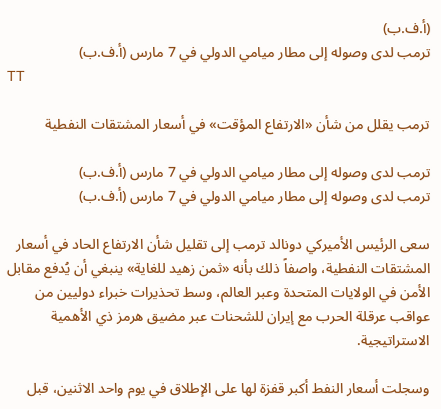(أ.ف.ب)
ترمب لدى وصوله إلى مطار ميامي الدولي في 7 مارس (أ.ف.ب)
TT

ترمب يقلل من شأن «الارتفاع المؤقت» في أسعار المشتقات النفطية

ترمب لدى وصوله إلى مطار ميامي الدولي في 7 مارس (أ.ف.ب)
ترمب لدى وصوله إلى مطار ميامي الدولي في 7 مارس (أ.ف.ب)

سعى الرئيس الأميركي دونالد ترمب إلى تقليل شأن الارتفاع الحاد في أسعار المشتقات النفطية، واصفاً ذلك بأنه «ثمن زهيد للغاية» ينبغي أن يُدفع مقابل الأمن في الولايات المتحدة وعبر العالم، وسط تحذيرات خبراء دوليين من عواقب عرقلة الحرب مع إيران للشحنات عبر مضيق هرمز ذي الأهمية الاستراتيجية.

وسجلت أسعار النفط أكبر قفزة لها على الإطلاق في يوم واحد الاثنين، قبل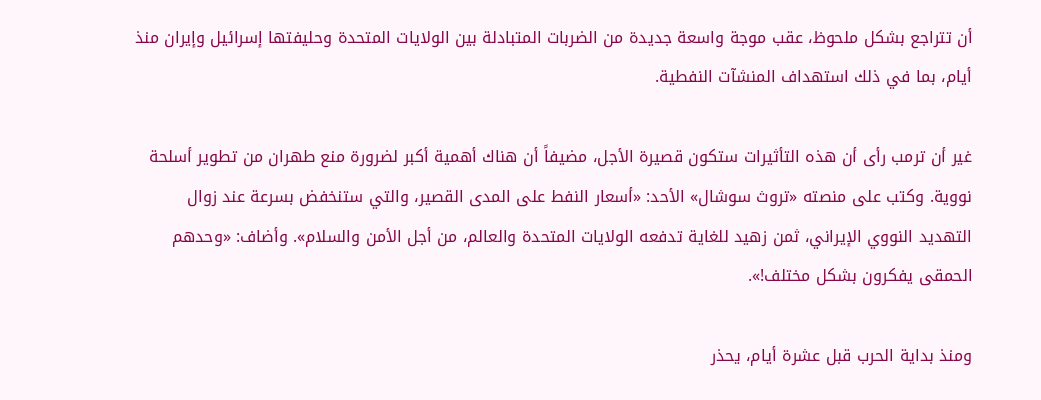أن تتراجع بشكل ملحوظ، عقب موجة واسعة جديدة من الضربات المتبادلة بين الولايات المتحدة وحليفتها إسرائيل وإيران منذ أيام، بما في ذلك استهداف المنشآت النفطية.

غير أن ترمب رأى أن هذه التأثيرات ستكون قصيرة الأجل، مضيفاً أن هناك أهمية أكبر لضرورة منع طهران من تطوير أسلحة نووية. وكتب على منصته «تروث سوشال» الأحد: «أسعار النفط على المدى القصير، والتي ستنخفض بسرعة عند زوال التهديد النووي الإيراني، ثمن زهيد للغاية تدفعه الولايات المتحدة والعالم، من أجل الأمن والسلام». وأضاف: «وحدهم الحمقى يفكرون بشكل مختلف!».

ومنذ بداية الحرب قبل عشرة أيام، يحذر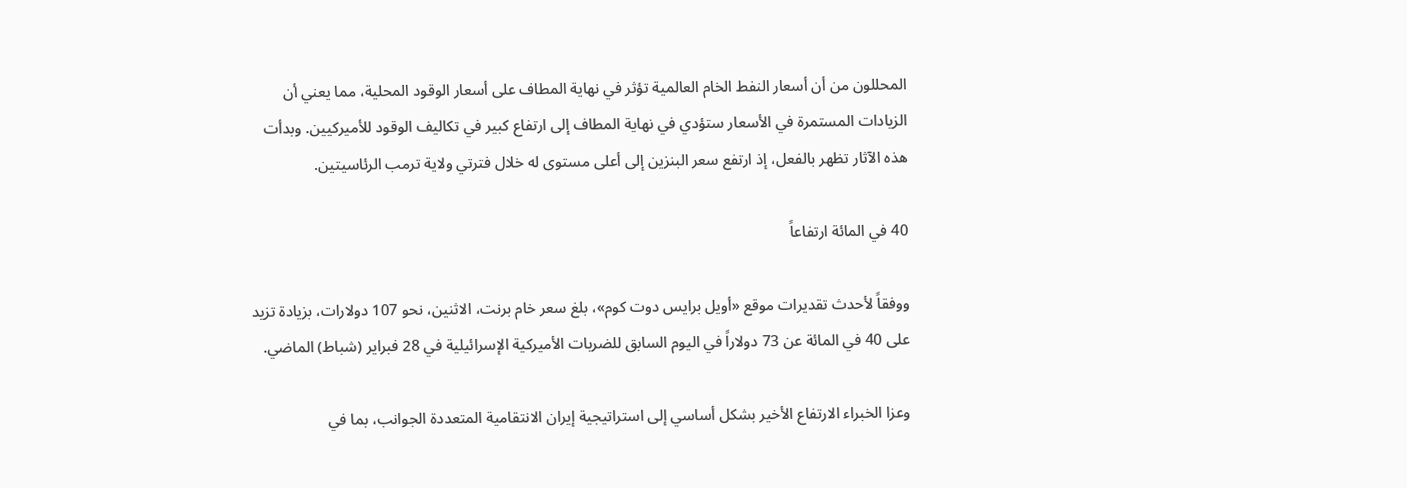المحللون من أن أسعار النفط الخام العالمية تؤثر في نهاية المطاف على أسعار الوقود المحلية، مما يعني أن الزيادات المستمرة في الأسعار ستؤدي في نهاية المطاف إلى ارتفاع كبير في تكاليف الوقود للأميركيين. وبدأت هذه الآثار تظهر بالفعل، إذ ارتفع سعر البنزين إلى أعلى مستوى له خلال فترتي ولاية ترمب الرئاسيتين.

40 في المائة ارتفاعاً

ووفقاً لأحدث تقديرات موقع «أويل برايس دوت كوم»، بلغ سعر خام برنت، الاثنين، نحو 107 دولارات، بزيادة تزيد على 40 في المائة عن 73 دولاراً في اليوم السابق للضربات الأميركية الإسرائيلية في 28 فبراير (شباط) الماضي.

وعزا الخبراء الارتفاع الأخير بشكل أساسي إلى استراتيجية إيران الانتقامية المتعددة الجوانب، بما في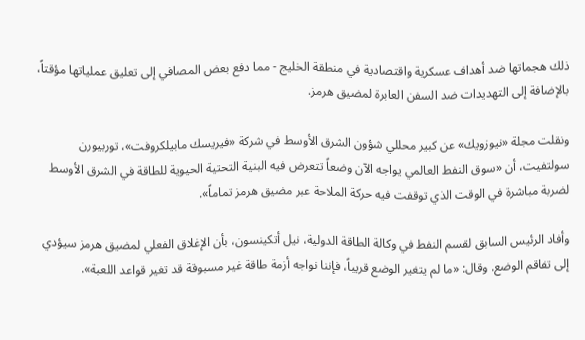ذلك هجماتها ضد أهداف عسكرية واقتصادية في منطقة الخليج - مما دفع بعض المصافي إلى تعليق عملياتها مؤقتاً، بالإضافة إلى التهديدات ضد السفن العابرة لمضيق هرمز.

ونقلت مجلة «نيوزويك» عن كبير محللي شؤون الشرق الأوسط في شركة «فيريسك مابيلكروفت»، توربيورن سولتفيت، أن «سوق النفط العالمي يواجه الآن وضعاً تتعرض فيه البنية التحتية الحيوية للطاقة في الشرق الأوسط لضربة مباشرة في الوقت الذي توقفت فيه حركة الملاحة عبر مضيق هرمز تماماً».

وأفاد الرئيس السابق لقسم النفط في وكالة الطاقة الدولية، نيل أتكينسون، بأن الإغلاق الفعلي لمضيق هرمز سيؤدي إلى تفاقم الوضع. وقال: «ما لم يتغير الوضع قريباً، فإننا نواجه أزمة طاقة غير مسبوقة قد تغير قواعد اللعبة».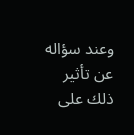وعند سؤاله عن تأثير ذلك على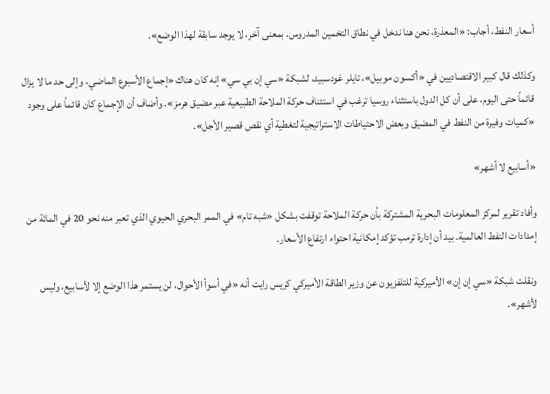أسعار النفط، أجاب: «المعذرة، نحن هنا ندخل في نطاق التخمين المدروس. بمعنى آخر، لا يوجد سابقة لهذا الوضع».

وكذلك قال كبير الاقتصاديين في «أكسون موبيل»، تايلر غودسبيد، لشبكة «سي إن بي سي» إنه كان هناك «إجماع الأسبوع الماضي، وإلى حد ما لا يزال قائماً حتى اليوم، على أن كل الدول باستثناء روسيا ترغب في استئناف حركة الملاحة الطبيعية عبر مضيق هرمز». وأضاف أن الإجماع كان قائماً على وجود «كميات وفيرة من النفط في المضيق وبعض الاحتياطات الاستراتيجية لتغطية أي نقص قصير الأجل».

«أسابيع لا أشهر»

وأفاد تقرير لمركز المعلومات البحرية المشتركة بأن حركة الملاحة توقفت بشكل «شبه تام» في الممر البحري الحيوي الذي تعبر منه نحو 20 في المائة من إمدادات النفط العالمية. بيد أن إدارة ترمب تؤكد إمكانية احتواء ارتفاع الأسعار.

ونقلت شبكة «سي إن إن» الأميركية للتلفزيون عن وزير الطاقة الأميركي كريس رايت أنه «في أسوأ الأحوال، لن يستمر هذا الوضع إلا لأسابيع، وليس لأشهر».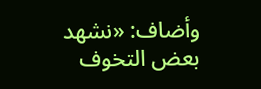وأضاف: «نشهد بعض التخوف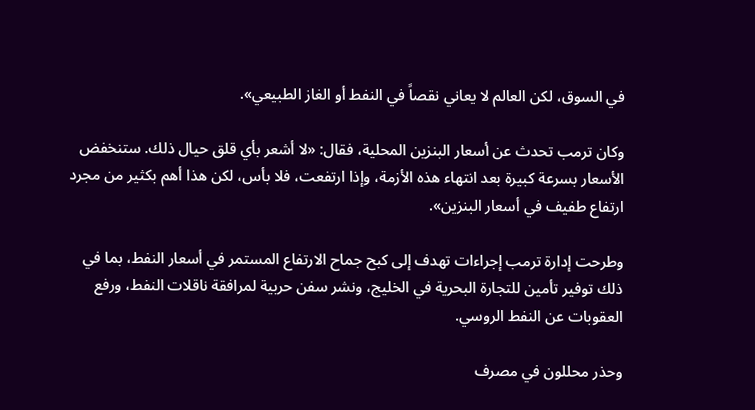في السوق، لكن العالم لا يعاني نقصاً في النفط أو الغاز الطبيعي».

وكان ترمب تحدث عن أسعار البنزين المحلية، فقال: «لا أشعر بأي قلق حيال ذلك. ستنخفض الأسعار بسرعة كبيرة بعد انتهاء هذه الأزمة، وإذا ارتفعت، فلا بأس، لكن هذا أهم بكثير من مجرد ارتفاع طفيف في أسعار البنزين».

وطرحت إدارة ترمب إجراءات تهدف إلى كبح جماح الارتفاع المستمر في أسعار النفط، بما في ذلك توفير تأمين للتجارة البحرية في الخليج، ونشر سفن حربية لمرافقة ناقلات النفط، ورفع العقوبات عن النفط الروسي.

وحذر محللون في مصرف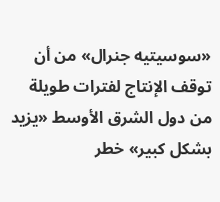«سوسيتيه جنرال» من أن توقف الإنتاج لفترات طويلة من دول الشرق الأوسط «يزيد بشكل كبير» خطر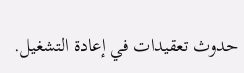حدوث تعقيدات في إعادة التشغيل.